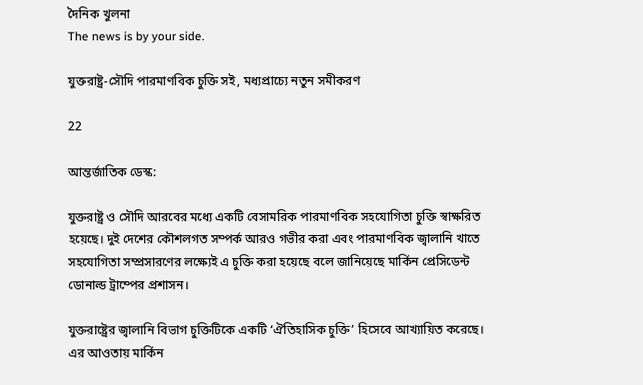দৈনিক খুলনা
The news is by your side.

যুক্তরাষ্ট্র-সৌদি পারমাণবিক চুক্তি সই, মধ্যপ্রাচ্যে নতুন সমীকরণ

22

আন্তর্জাতিক ডেস্ক:

যুক্তরাষ্ট্র ও সৌদি আরবের মধ্যে একটি বেসামরিক পারমাণবিক সহযোগিতা চুক্তি স্বাক্ষরিত হয়েছে। দুই দেশের কৌশলগত সম্পর্ক আরও গভীর করা এবং পারমাণবিক জ্বালানি খাতে সহযোগিতা সম্প্রসারণের লক্ষ্যেই এ চুক্তি করা হয়েছে বলে জানিয়েছে মার্কিন প্রেসিডেন্ট ডোনাল্ড ট্রাম্পের প্রশাসন।

যুক্তরাষ্ট্রের জ্বালানি বিভাগ চুক্তিটিকে একটি ‘ঐতিহাসিক চুক্তি’ হিসেবে আখ্যায়িত করেছে। এর আওতায় মার্কিন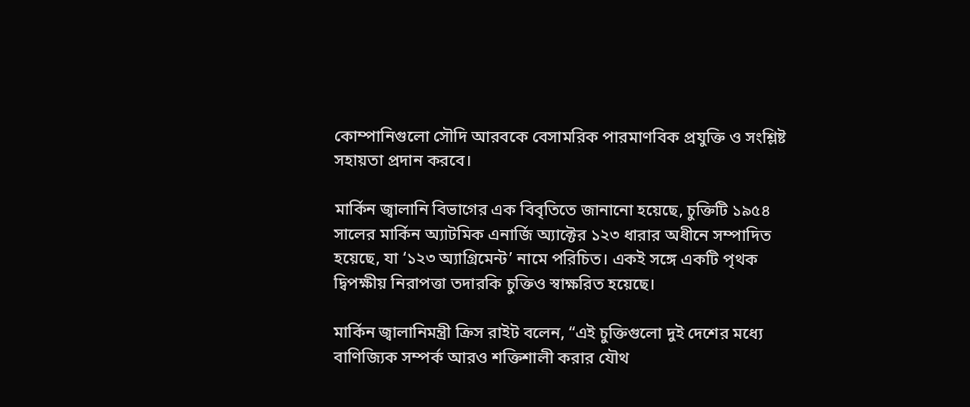কোম্পানিগুলো সৌদি আরবকে বেসামরিক পারমাণবিক প্রযুক্তি ও সংশ্লিষ্ট সহায়তা প্রদান করবে।

মার্কিন জ্বালানি বিভাগের এক বিবৃতিতে জানানো হয়েছে, চুক্তিটি ১৯৫৪ সালের মার্কিন অ্যাটমিক এনার্জি অ্যাক্টের ১২৩ ধারার অধীনে সম্পাদিত হয়েছে, যা ‘১২৩ অ্যাগ্রিমেন্ট’ নামে পরিচিত। একই সঙ্গে একটি পৃথক দ্বিপক্ষীয় নিরাপত্তা তদারকি চুক্তিও স্বাক্ষরিত হয়েছে।

মার্কিন জ্বালানিমন্ত্রী ক্রিস রাইট বলেন, “এই চুক্তিগুলো দুই দেশের মধ্যে বাণিজ্যিক সম্পর্ক আরও শক্তিশালী করার যৌথ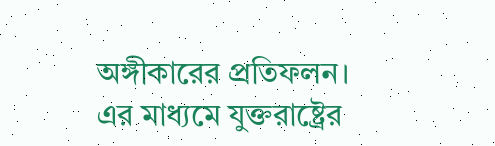অঙ্গীকারের প্রতিফলন। এর মাধ্যমে যুক্তরাষ্ট্রের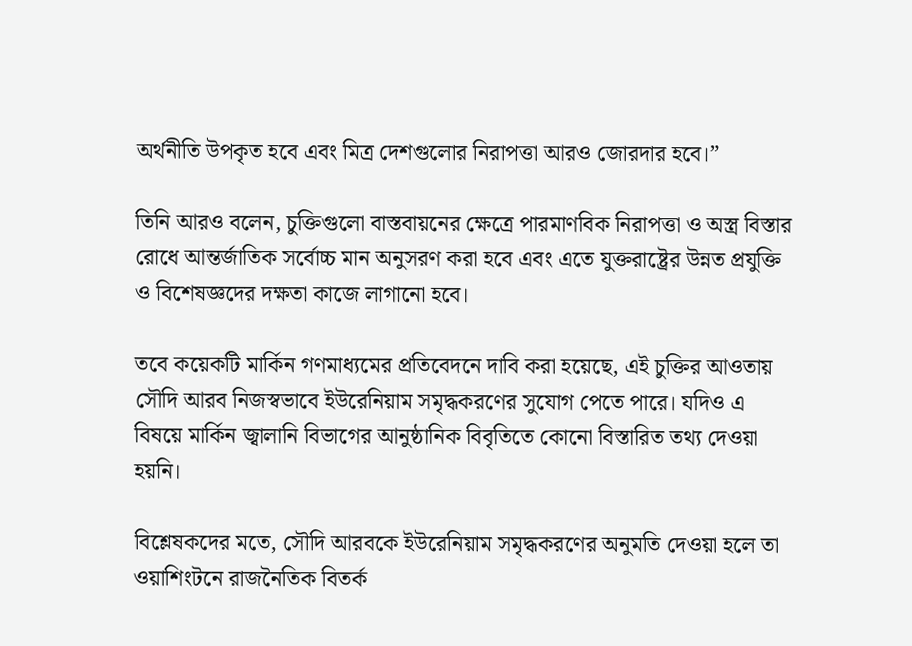অর্থনীতি উপকৃত হবে এবং মিত্র দেশগুলোর নিরাপত্তা আরও জোরদার হবে।”

তিনি আরও বলেন, চুক্তিগুলো বাস্তবায়নের ক্ষেত্রে পারমাণবিক নিরাপত্তা ও অস্ত্র বিস্তার রোধে আন্তর্জাতিক সর্বোচ্চ মান অনুসরণ করা হবে এবং এতে যুক্তরাষ্ট্রের উন্নত প্রযুক্তি ও বিশেষজ্ঞদের দক্ষতা কাজে লাগানো হবে।

তবে কয়েকটি মার্কিন গণমাধ্যমের প্রতিবেদনে দাবি করা হয়েছে, এই চুক্তির আওতায় সৌদি আরব নিজস্বভাবে ইউরেনিয়াম সমৃদ্ধকরণের সুযোগ পেতে পারে। যদিও এ বিষয়ে মার্কিন জ্বালানি বিভাগের আনুষ্ঠানিক বিবৃতিতে কোনো বিস্তারিত তথ্য দেওয়া হয়নি।

বিশ্লেষকদের মতে, সৌদি আরবকে ইউরেনিয়াম সমৃদ্ধকরণের অনুমতি দেওয়া হলে তা ওয়াশিংটনে রাজনৈতিক বিতর্ক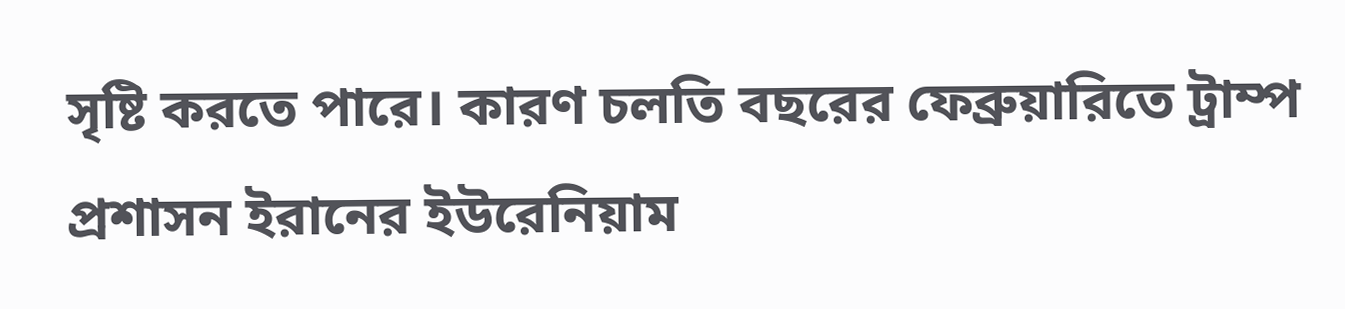সৃষ্টি করতে পারে। কারণ চলতি বছরের ফেব্রুয়ারিতে ট্রাম্প প্রশাসন ইরানের ইউরেনিয়াম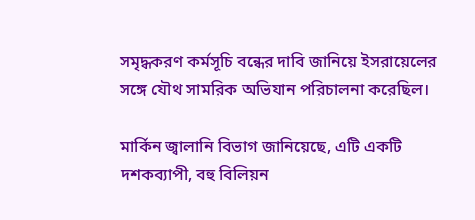সমৃদ্ধকরণ কর্মসূচি বন্ধের দাবি জানিয়ে ইসরায়েলের সঙ্গে যৌথ সামরিক অভিযান পরিচালনা করেছিল।

মার্কিন জ্বালানি বিভাগ জানিয়েছে, এটি একটি দশকব্যাপী, বহু বিলিয়ন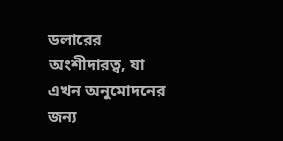ডলারের অংশীদারত্ব, যা এখন অনুমোদনের জন্য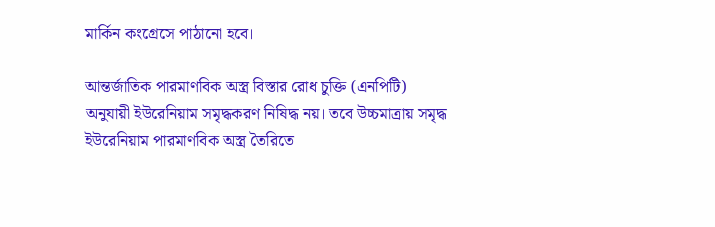মার্কিন কংগ্রেসে পাঠানো হবে।

আন্তর্জাতিক পারমাণবিক অস্ত্র বিস্তার রোধ চুক্তি (এনপিটি) অনুযায়ী ইউরেনিয়াম সমৃদ্ধকরণ নিষিদ্ধ নয়। তবে উচ্চমাত্রায় সমৃদ্ধ ইউরেনিয়াম পারমাণবিক অস্ত্র তৈরিতে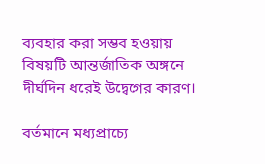ব্যবহার করা সম্ভব হওয়ায় বিষয়টি আন্তর্জাতিক অঙ্গনে দীর্ঘদিন ধরেই উদ্বেগের কারণ।

বর্তমানে মধ্যপ্রাচ্যে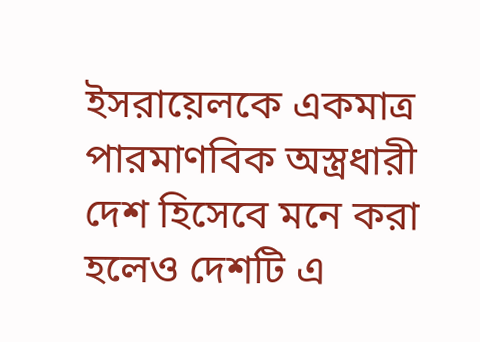ইসরায়েলকে একমাত্র পারমাণবিক অস্ত্রধারী দেশ হিসেবে মনে করা হলেও দেশটি এ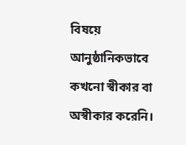বিষয়ে আনুষ্ঠানিকভাবে কখনো স্বীকার বা অস্বীকার করেনি।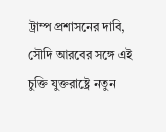ট্রাম্প প্রশাসনের দাবি, সৌদি আরবের সঙ্গে এই চুক্তি যুক্তরাষ্ট্রে নতুন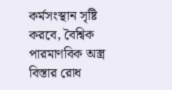কর্মসংস্থান সৃষ্টি করবে, বৈশ্বিক পারমাণবিক অস্ত্র বিস্তার রোধ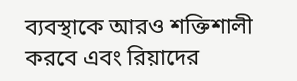ব্যবস্থাকে আরও শক্তিশালী করবে এবং রিয়াদের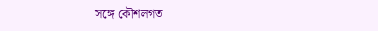সঙ্গে কৌশলগত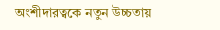অংশীদারত্বকে নতুন উচ্চতায়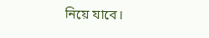নিয়ে যাবে।